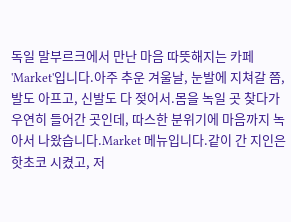독일 말부르크에서 만난 마음 따뜻해지는 카페 'Market'입니다.아주 추운 겨울날, 눈발에 지쳐갈 쯤, 발도 아프고, 신발도 다 젖어서.몸을 녹일 곳 찾다가 우연히 들어간 곳인데, 따스한 분위기에 마음까지 녹아서 나왔습니다.Market 메뉴입니다.같이 간 지인은 핫초코 시켰고, 저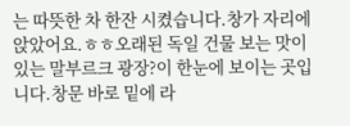는 따뜻한 차 한잔 시켰습니다.창가 자리에 앉았어요.ㅎㅎ오래된 독일 건물 보는 맛이 있는 말부르크 광장?이 한눈에 보이는 곳입니다.창문 바로 밑에 라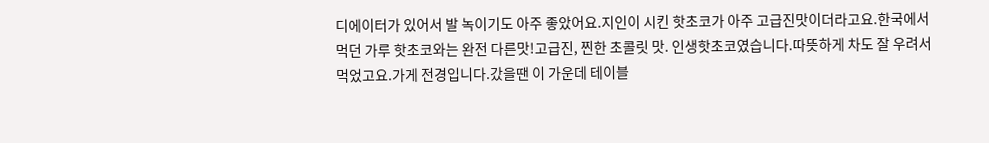디에이터가 있어서 발 녹이기도 아주 좋았어요.지인이 시킨 핫초코가 아주 고급진맛이더라고요.한국에서 먹던 가루 핫초코와는 완전 다른맛!고급진, 찐한 초콜릿 맛. 인생핫초코였습니다.따뜻하게 차도 잘 우려서 먹었고요.가게 전경입니다.갔을땐 이 가운데 테이블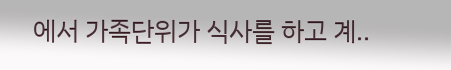에서 가족단위가 식사를 하고 계..